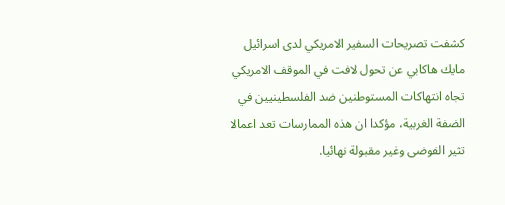كشفت تصريحات السفير الامريكي لدى اسرائيل مايك هاكابي عن تحول لافت في الموقف الامريكي تجاه انتهاكات المستوطنين ضد الفلسطينيين في الضفة الغربية، مؤكدا ان هذه الممارسات تعد اعمالا تثير الفوضى وغير مقبولة نهائيا.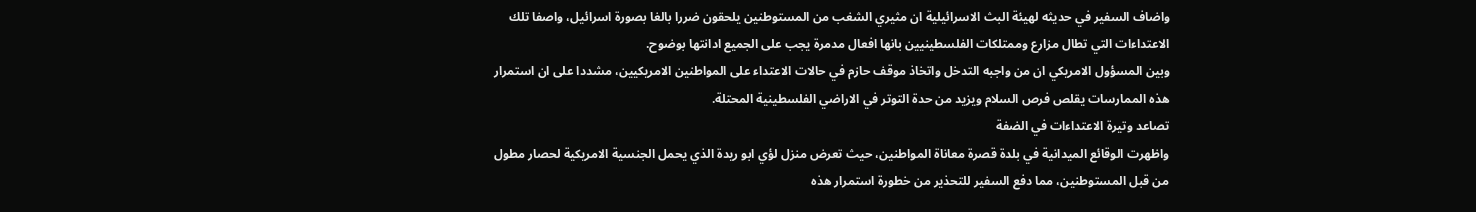واضاف السفير في حديثه لهيئة البث الاسرائيلية ان مثيري الشغب من المستوطنين يلحقون ضررا بالغا بصورة اسرائيل، واصفا تلك الاعتداءات التي تطال مزارع وممتلكات الفلسطينيين بانها افعال مدمرة يجب على الجميع ادانتها بوضوح.
وبين المسؤول الامريكي ان من واجبه التدخل واتخاذ موقف حازم في حالات الاعتداء على المواطنين الامريكيين، مشددا على ان استمرار هذه الممارسات يقلص فرص السلام ويزيد من حدة التوتر في الاراضي الفلسطينية المحتلة.
تصاعد وتيرة الاعتداءات في الضفة
واظهرت الوقائع الميدانية في بلدة قصرة معاناة المواطنين، حيث تعرض منزل لؤي ابو ريدة الذي يحمل الجنسية الامريكية لحصار مطول من قبل المستوطنين، مما دفع السفير للتحذير من خطورة استمرار هذه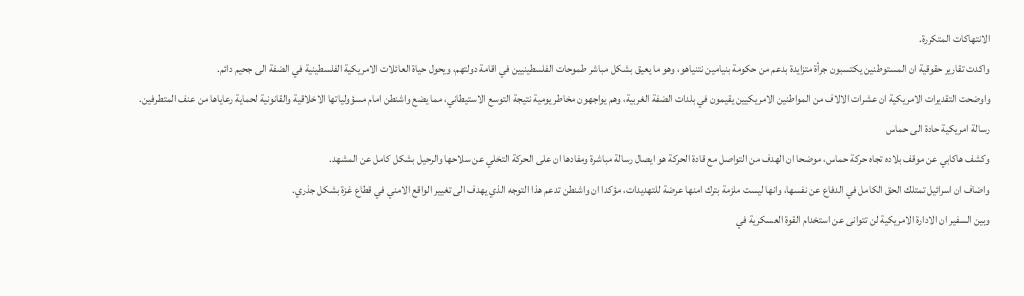الانتهاكات المتكررة.
واكدت تقارير حقوقية ان المستوطنين يكتسبون جرأة متزايدة بدعم من حكومة بنيامين نتنياهو، وهو ما يعيق بشكل مباشر طموحات الفلسطينيين في اقامة دولتهم، ويحول حياة العائلات الامريكية الفلسطينية في الضفة الى جحيم دائم.
واوضحت التقديرات الامريكية ان عشرات الالاف من المواطنين الامريكيين يقيمون في بلدات الضفة الغربية، وهم يواجهون مخاطر يومية نتيجة التوسع الاستيطاني، مما يضع واشنطن امام مسؤولياتها الاخلاقية والقانونية لحماية رعاياها من عنف المتطرفين.
رسالة امريكية حادة الى حماس
وكشف هاكابي عن موقف بلاده تجاه حركة حماس، موضحا ان الهدف من التواصل مع قادة الحركة هو ايصال رسالة مباشرة ومفادها ان على الحركة التخلي عن سلاحها والرحيل بشكل كامل عن المشهد.
واضاف ان اسرائيل تمتلك الحق الكامل في الدفاع عن نفسها، وانها ليست ملزمة بترك امنها عرضة للتهديدات، مؤكدا ان واشنطن تدعم هذا التوجه الذي يهدف الى تغيير الواقع الامني في قطاع غزة بشكل جذري.
وبين السفير ان الادارة الامريكية لن تتوانى عن استخدام القوة العسكرية في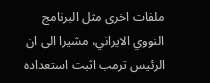ملفات اخرى مثل البرنامج النووي الايراني، مشيرا الى ان الرئيس ترمب اثبت استعداده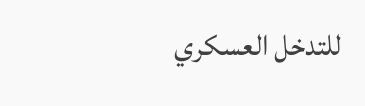للتدخل العسكري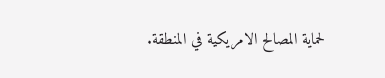لحماية المصالح الامريكية في المنطقة.